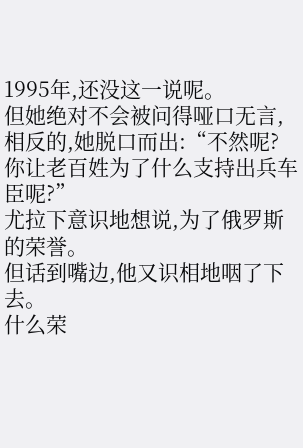1995年,还没这一说呢。
但她绝对不会被问得哑口无言,相反的,她脱口而出:“不然呢?你让老百姓为了什么支持出兵车臣呢?”
尤拉下意识地想说,为了俄罗斯的荣誉。
但话到嘴边,他又识相地咽了下去。
什么荣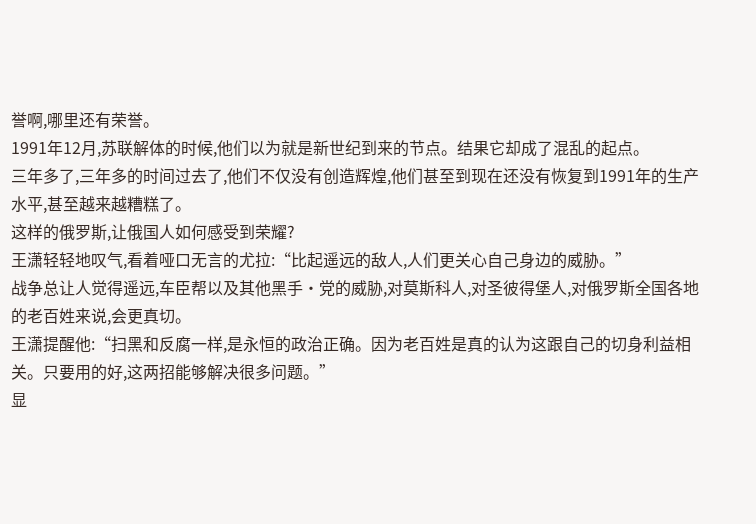誉啊,哪里还有荣誉。
1991年12月,苏联解体的时候,他们以为就是新世纪到来的节点。结果它却成了混乱的起点。
三年多了,三年多的时间过去了,他们不仅没有创造辉煌,他们甚至到现在还没有恢复到1991年的生产水平,甚至越来越糟糕了。
这样的俄罗斯,让俄国人如何感受到荣耀?
王潇轻轻地叹气,看着哑口无言的尤拉:“比起遥远的敌人,人们更关心自己身边的威胁。”
战争总让人觉得遥远,车臣帮以及其他黑手·党的威胁,对莫斯科人,对圣彼得堡人,对俄罗斯全国各地的老百姓来说,会更真切。
王潇提醒他:“扫黑和反腐一样,是永恒的政治正确。因为老百姓是真的认为这跟自己的切身利益相关。只要用的好,这两招能够解决很多问题。”
显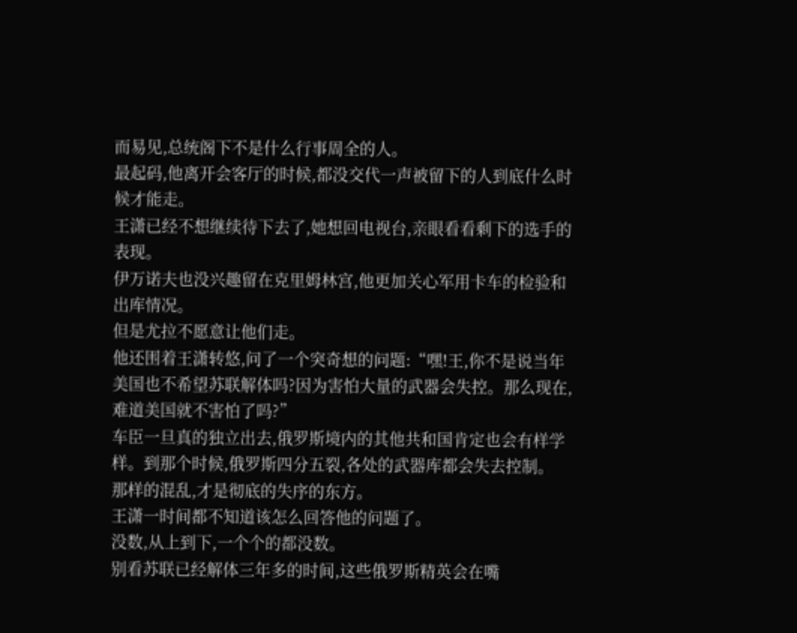而易见,总统阁下不是什么行事周全的人。
最起码,他离开会客厅的时候,都没交代一声被留下的人到底什么时候才能走。
王潇已经不想继续待下去了,她想回电视台,亲眼看看剩下的选手的表现。
伊万诺夫也没兴趣留在克里姆林宫,他更加关心军用卡车的检验和出库情况。
但是尤拉不愿意让他们走。
他还围着王潇转悠,问了一个突奇想的问题:“嘿!王,你不是说当年美国也不希望苏联解体吗?因为害怕大量的武器会失控。那么现在,难道美国就不害怕了吗?”
车臣一旦真的独立出去,俄罗斯境内的其他共和国肯定也会有样学样。到那个时候,俄罗斯四分五裂,各处的武器库都会失去控制。
那样的混乱,才是彻底的失序的东方。
王潇一时间都不知道该怎么回答他的问题了。
没数,从上到下,一个个的都没数。
别看苏联已经解体三年多的时间,这些俄罗斯精英会在嘴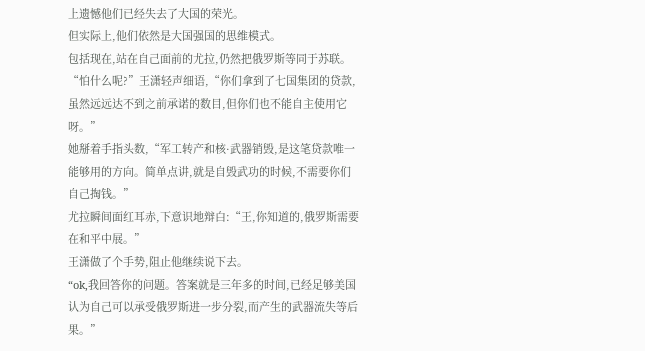上遗憾他们已经失去了大国的荣光。
但实际上,他们依然是大国强国的思维模式。
包括现在,站在自己面前的尤拉,仍然把俄罗斯等同于苏联。
“怕什么呢?”王潇轻声细语,“你们拿到了七国集团的贷款,虽然远远达不到之前承诺的数目,但你们也不能自主使用它呀。”
她掰着手指头数,“军工转产和核·武器销毁,是这笔贷款唯一能够用的方向。简单点讲,就是自毁武功的时候,不需要你们自己掏钱。”
尤拉瞬间面红耳赤,下意识地辩白:“王,你知道的,俄罗斯需要在和平中展。”
王潇做了个手势,阻止他继续说下去。
“ok,我回答你的问题。答案就是三年多的时间,已经足够美国认为自己可以承受俄罗斯进一步分裂,而产生的武器流失等后果。”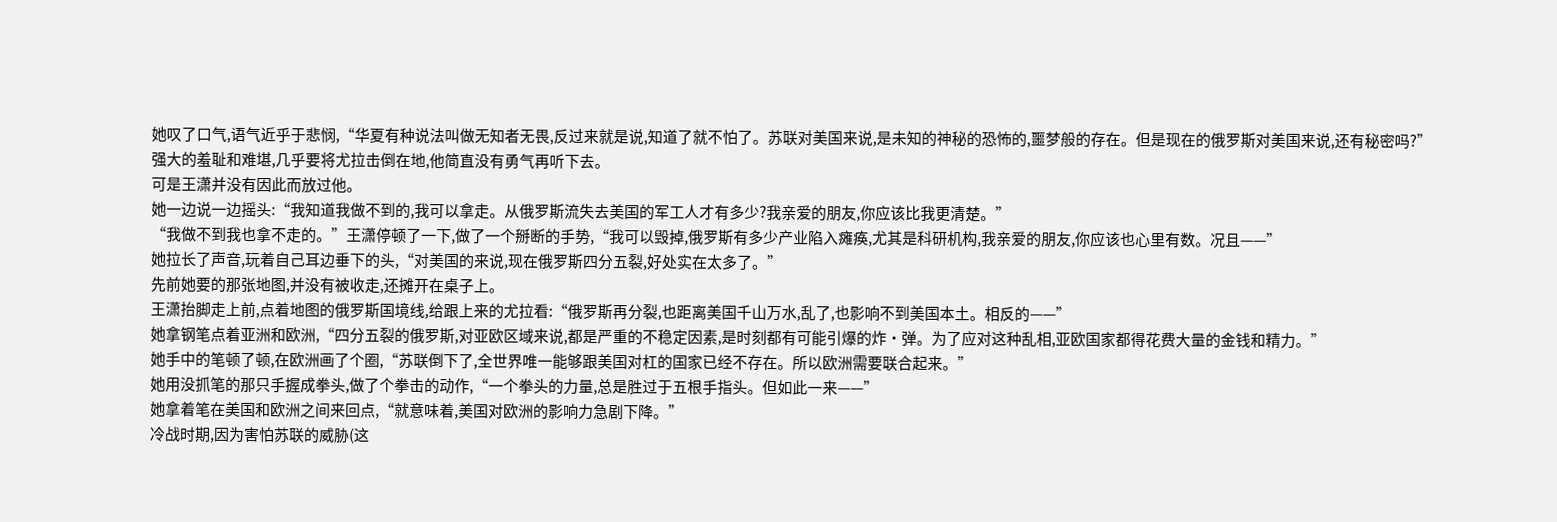她叹了口气,语气近乎于悲悯,“华夏有种说法叫做无知者无畏,反过来就是说,知道了就不怕了。苏联对美国来说,是未知的神秘的恐怖的,噩梦般的存在。但是现在的俄罗斯对美国来说,还有秘密吗?”
强大的羞耻和难堪,几乎要将尤拉击倒在地,他简直没有勇气再听下去。
可是王潇并没有因此而放过他。
她一边说一边摇头:“我知道我做不到的,我可以拿走。从俄罗斯流失去美国的军工人才有多少?我亲爱的朋友,你应该比我更清楚。”
“我做不到我也拿不走的。”王潇停顿了一下,做了一个掰断的手势,“我可以毁掉,俄罗斯有多少产业陷入瘫痪,尤其是科研机构,我亲爱的朋友,你应该也心里有数。况且——”
她拉长了声音,玩着自己耳边垂下的头,“对美国的来说,现在俄罗斯四分五裂,好处实在太多了。”
先前她要的那张地图,并没有被收走,还摊开在桌子上。
王潇抬脚走上前,点着地图的俄罗斯国境线,给跟上来的尤拉看:“俄罗斯再分裂,也距离美国千山万水,乱了,也影响不到美国本土。相反的——”
她拿钢笔点着亚洲和欧洲,“四分五裂的俄罗斯,对亚欧区域来说,都是严重的不稳定因素,是时刻都有可能引爆的炸·弹。为了应对这种乱相,亚欧国家都得花费大量的金钱和精力。”
她手中的笔顿了顿,在欧洲画了个圈,“苏联倒下了,全世界唯一能够跟美国对杠的国家已经不存在。所以欧洲需要联合起来。”
她用没抓笔的那只手握成拳头,做了个拳击的动作,“一个拳头的力量,总是胜过于五根手指头。但如此一来——”
她拿着笔在美国和欧洲之间来回点,“就意味着,美国对欧洲的影响力急剧下降。”
冷战时期,因为害怕苏联的威胁(这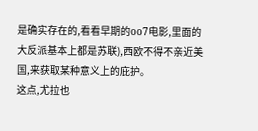是确实存在的,看看早期的oo7电影,里面的大反派基本上都是苏联),西欧不得不亲近美国,来获取某种意义上的庇护。
这点,尤拉也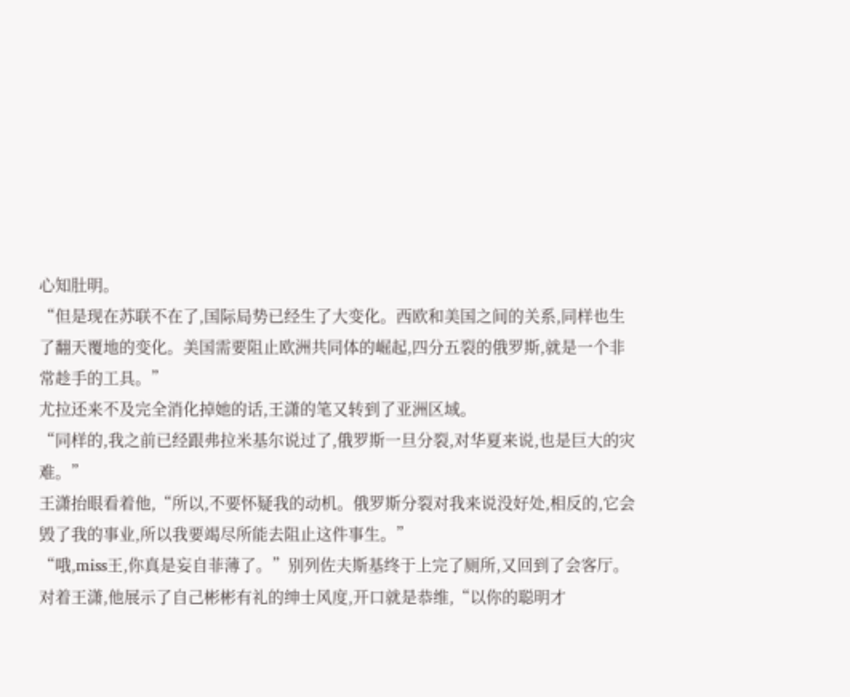心知肚明。
“但是现在苏联不在了,国际局势已经生了大变化。西欧和美国之间的关系,同样也生了翻天覆地的变化。美国需要阻止欧洲共同体的崛起,四分五裂的俄罗斯,就是一个非常趁手的工具。”
尤拉还来不及完全消化掉她的话,王潇的笔又转到了亚洲区域。
“同样的,我之前已经跟弗拉米基尔说过了,俄罗斯一旦分裂,对华夏来说,也是巨大的灾难。”
王潇抬眼看着他,“所以,不要怀疑我的动机。俄罗斯分裂对我来说没好处,相反的,它会毁了我的事业,所以我要竭尽所能去阻止这件事生。”
“哦,miss王,你真是妄自菲薄了。”别列佐夫斯基终于上完了厕所,又回到了会客厅。
对着王潇,他展示了自己彬彬有礼的绅士风度,开口就是恭维,“以你的聪明才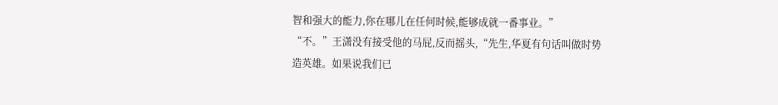智和强大的能力,你在哪儿在任何时候,能够成就一番事业。”
“不。”王潇没有接受他的马屁,反而摇头,“先生,华夏有句话叫做时势造英雄。如果说我们已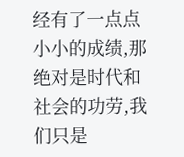经有了一点点小小的成绩,那绝对是时代和社会的功劳,我们只是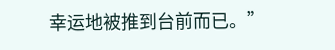幸运地被推到台前而已。”